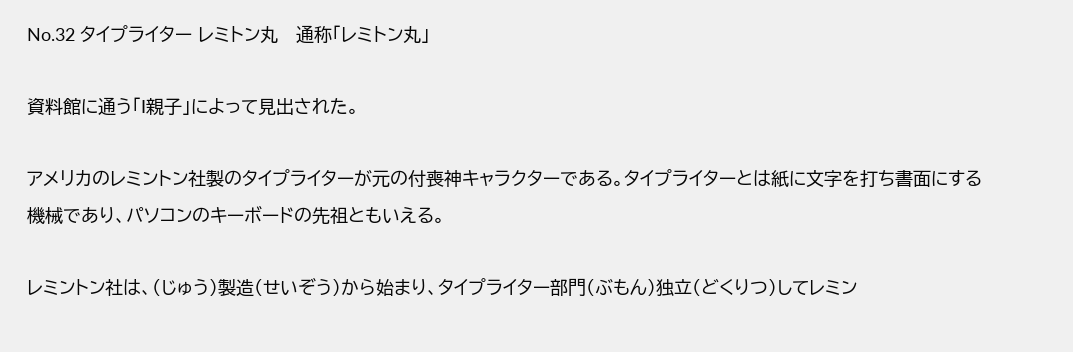No.32 タイプライター レミトン丸   通称「レミトン丸」

資料館に通う「I親子」によって見出された。

アメリカのレミントン社製のタイプライターが元の付喪神キャラクターである。タイプライターとは紙に文字を打ち書面にする機械であり、パソコンのキーボードの先祖ともいえる。

レミントン社は、(じゅう)製造(せいぞう)から始まり、タイプライター部門(ぶもん)独立(どくりつ)してレミン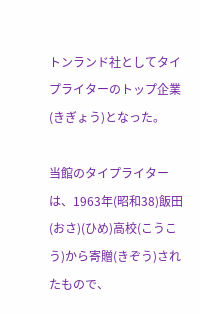トンランド社としてタイプライターのトップ企業(きぎょう)となった。

当館のタイプライターは、1963年(昭和38)飯田(おさ)(ひめ)高校(こうこう)から寄贈(きぞう)されたもので、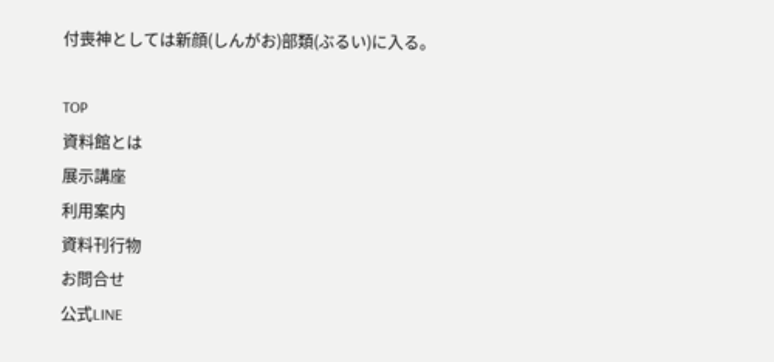付喪神としては新顔(しんがお)部類(ぶるい)に入る。

TOP
資料館とは
展示講座
利用案内
資料刊行物
お問合せ
公式LINE